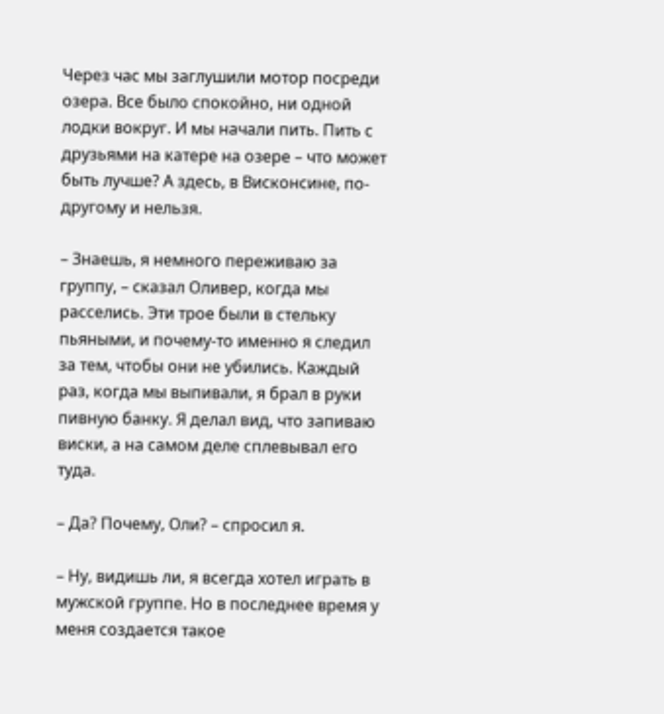Через час мы заглушили мотор посреди озера. Все было спокойно, ни одной лодки вокруг. И мы начали пить. Пить с друзьями на катере на озере – что может быть лучше? А здесь, в Висконсине, по-другому и нельзя.

– Знаешь, я немного переживаю за группу, – сказал Оливер, когда мы расселись. Эти трое были в стельку пьяными, и почему-то именно я следил за тем, чтобы они не убились. Каждый раз, когда мы выпивали, я брал в руки пивную банку. Я делал вид, что запиваю виски, а на самом деле сплевывал его туда.

– Да? Почему, Оли? – спросил я.

– Ну, видишь ли, я всегда хотел играть в мужской группе. Но в последнее время у меня создается такое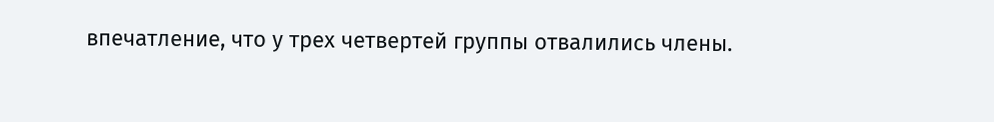впечатление, что у трех четвертей группы отвалились члены.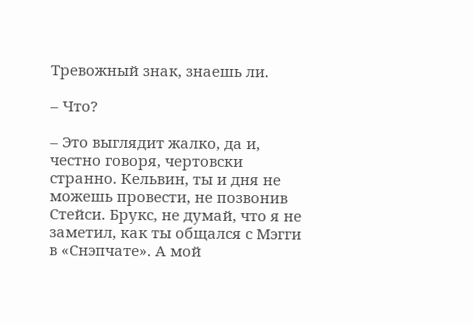Тревожный знак, знаешь ли.

– Что?

– Это выглядит жалко, да и, честно говоря, чертовски странно. Кельвин, ты и дня не можешь провести, не позвонив Стейси. Брукс, не думай, что я не заметил, как ты общался с Мэгги в «Снэпчате». А мой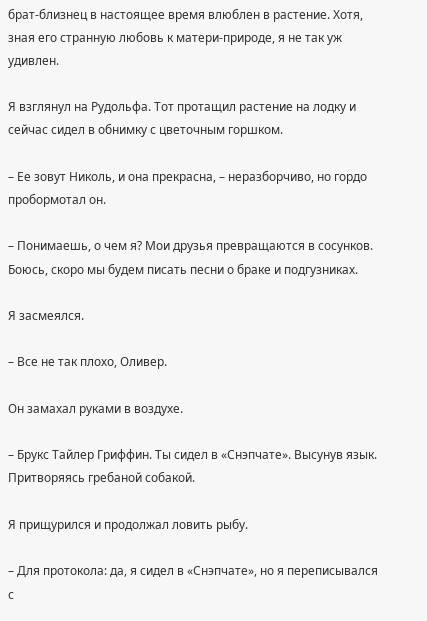брат-близнец в настоящее время влюблен в растение. Хотя, зная его странную любовь к матери-природе, я не так уж удивлен.

Я взглянул на Рудольфа. Тот протащил растение на лодку и сейчас сидел в обнимку с цветочным горшком.

– Ее зовут Николь, и она прекрасна, – неразборчиво, но гордо пробормотал он.

– Понимаешь, о чем я? Мои друзья превращаются в сосунков. Боюсь, скоро мы будем писать песни о браке и подгузниках.

Я засмеялся.

– Все не так плохо, Оливер.

Он замахал руками в воздухе.

– Брукс Тайлер Гриффин. Ты сидел в «Снэпчате». Высунув язык. Притворяясь гребаной собакой.

Я прищурился и продолжал ловить рыбу.

– Для протокола: да, я сидел в «Снэпчате», но я переписывался с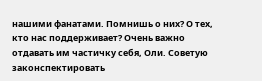нашими фанатами. Помнишь о них? О тех, кто нас поддерживает? Очень важно отдавать им частичку себя, Оли. Советую законспектировать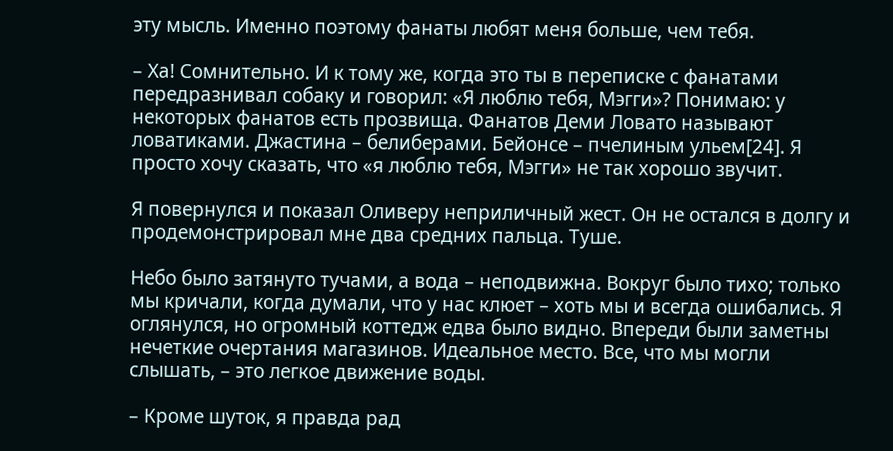эту мысль. Именно поэтому фанаты любят меня больше, чем тебя.

– Ха! Сомнительно. И к тому же, когда это ты в переписке с фанатами передразнивал собаку и говорил: «Я люблю тебя, Мэгги»? Понимаю: у некоторых фанатов есть прозвища. Фанатов Деми Ловато называют ловатиками. Джастина – белиберами. Бейонсе – пчелиным ульем[24]. Я просто хочу сказать, что «я люблю тебя, Мэгги» не так хорошо звучит.

Я повернулся и показал Оливеру неприличный жест. Он не остался в долгу и продемонстрировал мне два средних пальца. Туше.

Небо было затянуто тучами, а вода – неподвижна. Вокруг было тихо; только мы кричали, когда думали, что у нас клюет – хоть мы и всегда ошибались. Я оглянулся, но огромный коттедж едва было видно. Впереди были заметны нечеткие очертания магазинов. Идеальное место. Все, что мы могли слышать, – это легкое движение воды.

– Кроме шуток, я правда рад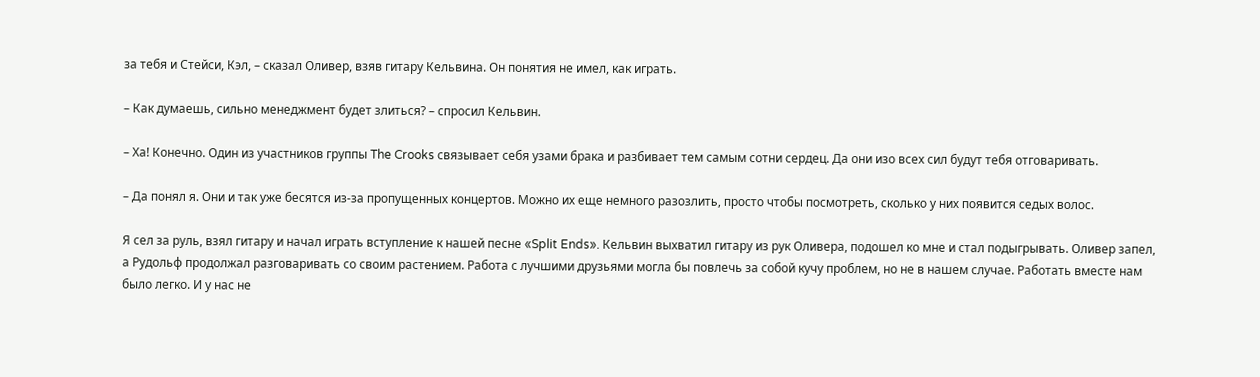за тебя и Стейси, Кэл, – сказал Оливер, взяв гитару Кельвина. Он понятия не имел, как играть.

– Как думаешь, сильно менеджмент будет злиться? – спросил Кельвин.

– Ха! Конечно. Один из участников группы The Crooks связывает себя узами брака и разбивает тем самым сотни сердец. Да они изо всех сил будут тебя отговаривать.

– Да понял я. Они и так уже бесятся из-за пропущенных концертов. Можно их еще немного разозлить, просто чтобы посмотреть, сколько у них появится седых волос.

Я сел за руль, взял гитару и начал играть вступление к нашей песне «Split Ends». Кельвин выхватил гитару из рук Оливера, подошел ко мне и стал подыгрывать. Оливер запел, а Рудольф продолжал разговаривать со своим растением. Работа с лучшими друзьями могла бы повлечь за собой кучу проблем, но не в нашем случае. Работать вместе нам было легко. И у нас не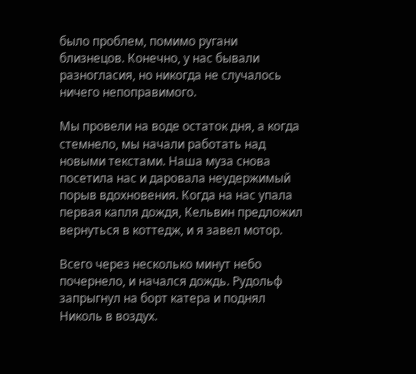было проблем, помимо ругани близнецов. Конечно, у нас бывали разногласия, но никогда не случалось ничего непоправимого.

Мы провели на воде остаток дня, а когда стемнело, мы начали работать над новыми текстами. Наша муза снова посетила нас и даровала неудержимый порыв вдохновения. Когда на нас упала первая капля дождя, Кельвин предложил вернуться в коттедж, и я завел мотор.

Всего через несколько минут небо почернело, и начался дождь. Рудольф запрыгнул на борт катера и поднял Николь в воздух.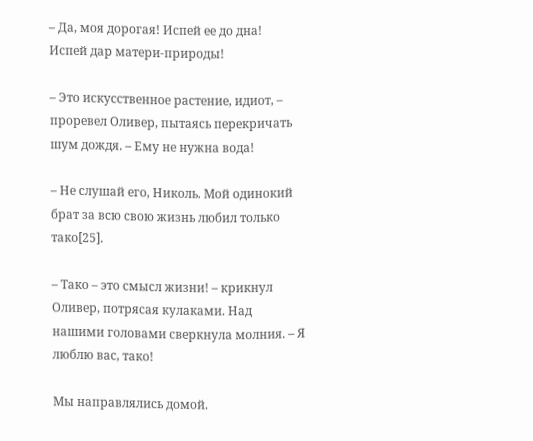– Да, моя дорогая! Испей ее до дна! Испей дар матери-природы!

– Это искусственное растение, идиот, – проревел Оливер, пытаясь перекричать шум дождя. – Ему не нужна вода!

– Не слушай его, Николь. Мой одинокий брат за всю свою жизнь любил только тако[25].

– Тако – это смысл жизни! – крикнул Оливер, потрясая кулаками. Над нашими головами сверкнула молния. – Я люблю вас, тако!

Мы направлялись домой.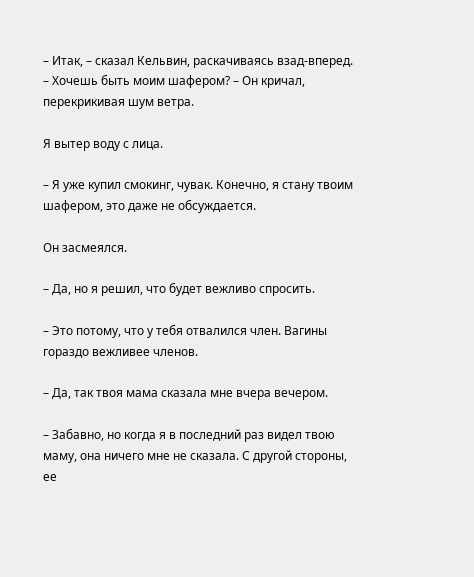– Итак, – сказал Кельвин, раскачиваясь взад-вперед. – Хочешь быть моим шафером? – Он кричал, перекрикивая шум ветра.

Я вытер воду с лица.

– Я уже купил смокинг, чувак. Конечно, я стану твоим шафером, это даже не обсуждается.

Он засмеялся.

– Да, но я решил, что будет вежливо спросить.

– Это потому, что у тебя отвалился член. Вагины гораздо вежливее членов.

– Да, так твоя мама сказала мне вчера вечером.

– Забавно, но когда я в последний раз видел твою маму, она ничего мне не сказала. С другой стороны, ее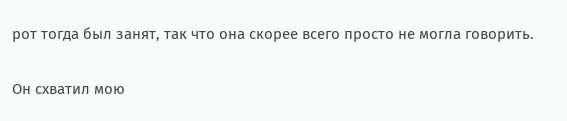рот тогда был занят, так что она скорее всего просто не могла говорить.

Он схватил мою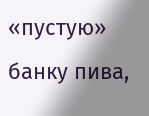«пустую» банку пива,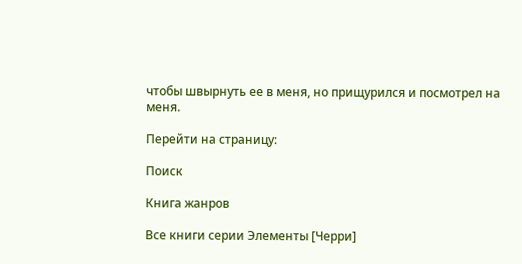чтобы швырнуть ее в меня, но прищурился и посмотрел на меня.

Перейти на страницу:

Поиск

Книга жанров

Все книги серии Элементы [Черри]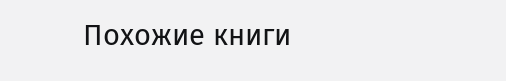Похожие книги